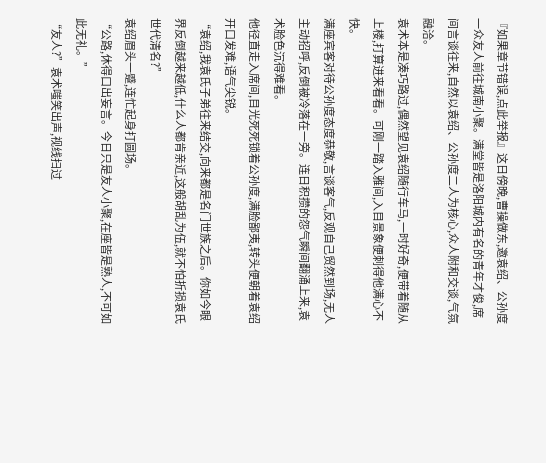『如果章节错误,点此举报』这日傍晚,曹操做东,邀袁绍、公孙度一众友人前往城南小聚。满堂皆是洛阳城内有名的青年才俊,席间言谈往来,自然以袁绍、公孙度二人为核心,众人附和交谈,气氛融洽。
袁术本是凑巧路过,偶然望见袁绍随行车马,一时好奇,便带着随从上楼,打算进来看看。可刚一踏入雅间,入目景象便刺得他满心不快。
满座宾客对待公孙度态度恭敬,言谈客气,反观自己贸然到场,无人主动招呼,反倒被冷落在一旁。连日积攒的怨气瞬间翻涌上来,袁术脸色沉得难看。
他径直走入席间,目光死死锁着公孙度,满脸鄙夷,转头便朝着袁绍开口发难,语气尖锐。
“袁绍,我袁氏子弟往来结交,向来都是名门世族之后。你如今眼界反倒越来越低,什么人都肯亲近,这般胡乱为伍,就不怕折损袁氏世代清名?”
袁绍眉头一蹙,连忙起身打圆场。
“公路,休得口出妄言。今日只是友人小聚,在座皆是熟人,不可如此无礼。”
“友人?”袁术嗤笑出声,视线扫过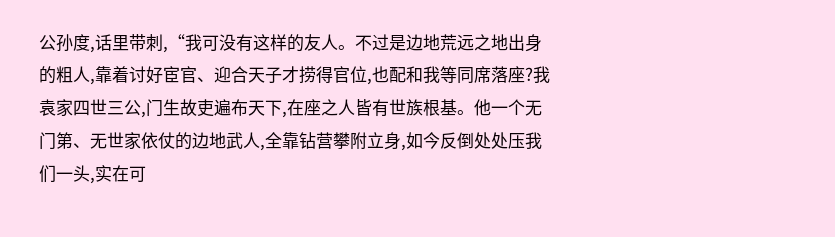公孙度,话里带刺,“我可没有这样的友人。不过是边地荒远之地出身的粗人,靠着讨好宦官、迎合天子才捞得官位,也配和我等同席落座?我袁家四世三公,门生故吏遍布天下,在座之人皆有世族根基。他一个无门第、无世家依仗的边地武人,全靠钻营攀附立身,如今反倒处处压我们一头,实在可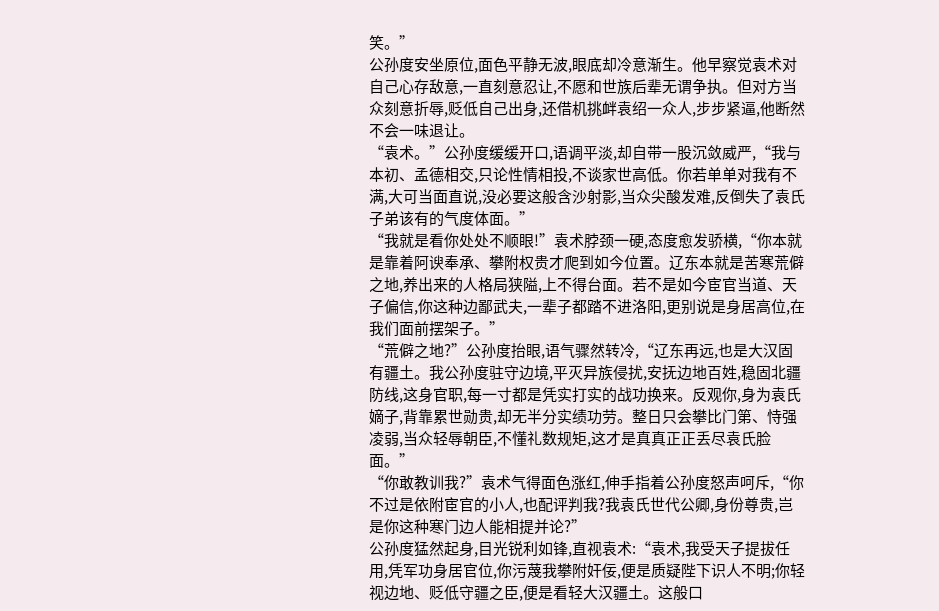笑。”
公孙度安坐原位,面色平静无波,眼底却冷意渐生。他早察觉袁术对自己心存敌意,一直刻意忍让,不愿和世族后辈无谓争执。但对方当众刻意折辱,贬低自己出身,还借机挑衅袁绍一众人,步步紧逼,他断然不会一味退让。
“袁术。”公孙度缓缓开口,语调平淡,却自带一股沉敛威严,“我与本初、孟德相交,只论性情相投,不谈家世高低。你若单单对我有不满,大可当面直说,没必要这般含沙射影,当众尖酸发难,反倒失了袁氏子弟该有的气度体面。”
“我就是看你处处不顺眼!”袁术脖颈一硬,态度愈发骄横,“你本就是靠着阿谀奉承、攀附权贵才爬到如今位置。辽东本就是苦寒荒僻之地,养出来的人格局狭隘,上不得台面。若不是如今宦官当道、天子偏信,你这种边鄙武夫,一辈子都踏不进洛阳,更别说是身居高位,在我们面前摆架子。”
“荒僻之地?”公孙度抬眼,语气骤然转冷,“辽东再远,也是大汉固有疆土。我公孙度驻守边境,平灭异族侵扰,安抚边地百姓,稳固北疆防线,这身官职,每一寸都是凭实打实的战功换来。反观你,身为袁氏嫡子,背靠累世勋贵,却无半分实绩功劳。整日只会攀比门第、恃强凌弱,当众轻辱朝臣,不懂礼数规矩,这才是真真正正丢尽袁氏脸面。”
“你敢教训我?”袁术气得面色涨红,伸手指着公孙度怒声呵斥,“你不过是依附宦官的小人,也配评判我?我袁氏世代公卿,身份尊贵,岂是你这种寒门边人能相提并论?”
公孙度猛然起身,目光锐利如锋,直视袁术:“袁术,我受天子提拔任用,凭军功身居官位,你污蔑我攀附奸佞,便是质疑陛下识人不明;你轻视边地、贬低守疆之臣,便是看轻大汉疆土。这般口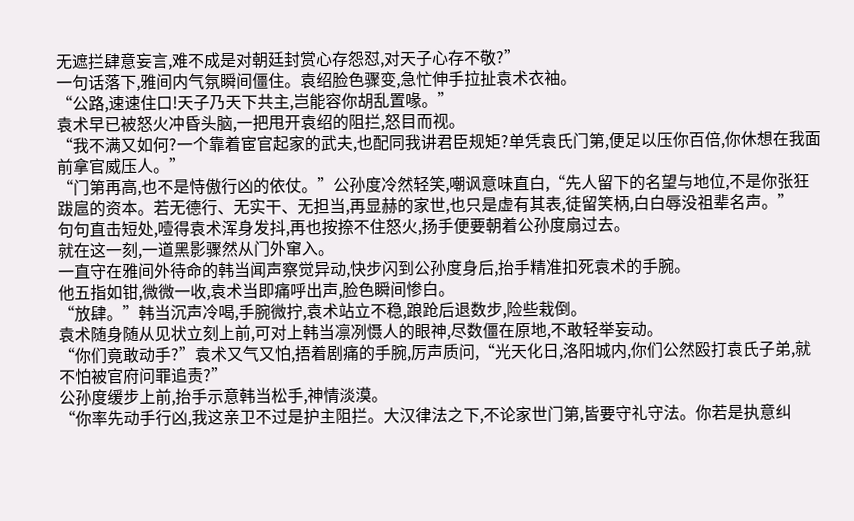无遮拦肆意妄言,难不成是对朝廷封赏心存怨怼,对天子心存不敬?”
一句话落下,雅间内气氛瞬间僵住。袁绍脸色骤变,急忙伸手拉扯袁术衣袖。
“公路,速速住口!天子乃天下共主,岂能容你胡乱置喙。”
袁术早已被怒火冲昏头脑,一把甩开袁绍的阻拦,怒目而视。
“我不满又如何?一个靠着宦官起家的武夫,也配同我讲君臣规矩?单凭袁氏门第,便足以压你百倍,你休想在我面前拿官威压人。”
“门第再高,也不是恃傲行凶的依仗。”公孙度冷然轻笑,嘲讽意味直白,“先人留下的名望与地位,不是你张狂跋扈的资本。若无德行、无实干、无担当,再显赫的家世,也只是虚有其表,徒留笑柄,白白辱没祖辈名声。”
句句直击短处,噎得袁术浑身发抖,再也按捺不住怒火,扬手便要朝着公孙度扇过去。
就在这一刻,一道黑影骤然从门外窜入。
一直守在雅间外待命的韩当闻声察觉异动,快步闪到公孙度身后,抬手精准扣死袁术的手腕。
他五指如钳,微微一收,袁术当即痛呼出声,脸色瞬间惨白。
“放肆。”韩当沉声冷喝,手腕微拧,袁术站立不稳,踉跄后退数步,险些栽倒。
袁术随身随从见状立刻上前,可对上韩当凛冽慑人的眼神,尽数僵在原地,不敢轻举妄动。
“你们竟敢动手?”袁术又气又怕,捂着剧痛的手腕,厉声质问,“光天化日,洛阳城内,你们公然殴打袁氏子弟,就不怕被官府问罪追责?”
公孙度缓步上前,抬手示意韩当松手,神情淡漠。
“你率先动手行凶,我这亲卫不过是护主阻拦。大汉律法之下,不论家世门第,皆要守礼守法。你若是执意纠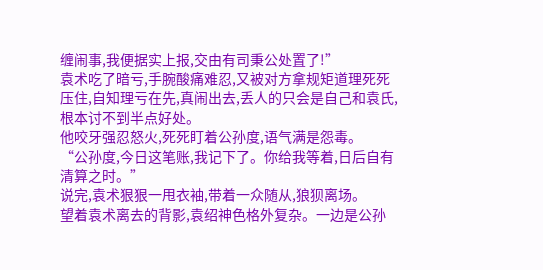缠闹事,我便据实上报,交由有司秉公处置了!”
袁术吃了暗亏,手腕酸痛难忍,又被对方拿规矩道理死死压住,自知理亏在先,真闹出去,丢人的只会是自己和袁氏,根本讨不到半点好处。
他咬牙强忍怒火,死死盯着公孙度,语气满是怨毒。
“公孙度,今日这笔账,我记下了。你给我等着,日后自有清算之时。”
说完,袁术狠狠一甩衣袖,带着一众随从,狼狈离场。
望着袁术离去的背影,袁绍神色格外复杂。一边是公孙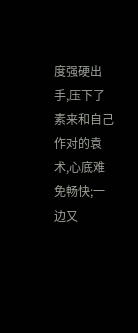度强硬出手,压下了素来和自己作对的袁术,心底难免畅快;一边又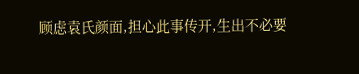顾虑袁氏颜面,担心此事传开,生出不必要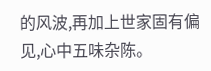的风波,再加上世家固有偏见,心中五味杂陈。